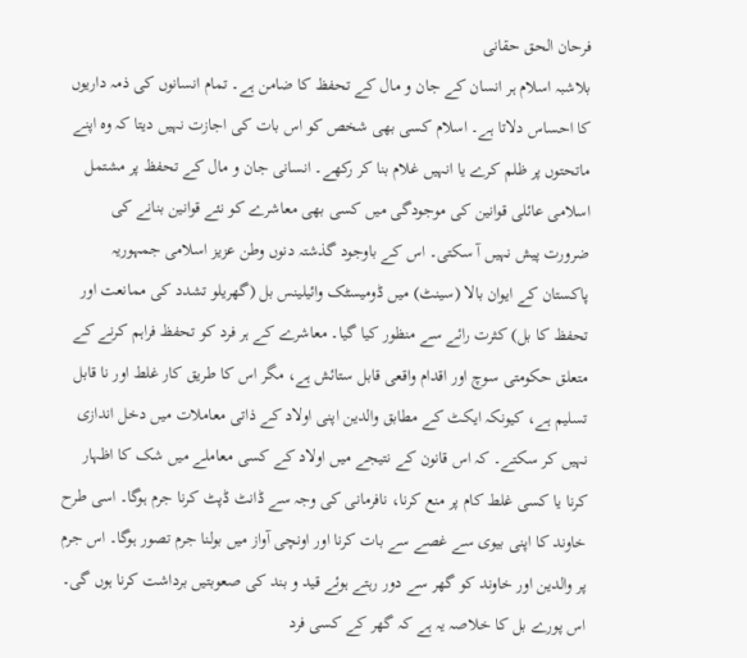فرحان الحق حقانی
بلاشبہ اسلام ہر انسان کے جان و مال کے تحفظ کا ضامن ہے۔ تمام انسانوں کی ذمہ داریوں کا احساس دلاتا ہے۔ اسلام کسی بھی شخص کو اس بات کی اجازت نہیں دیتا کہ وہ اپنے ماتحتوں پر ظلم کرے یا انہیں غلام بنا کر رکھے۔ انسانی جان و مال کے تحفظ پر مشتمل اسلامی عائلی قوانین کی موجودگی میں کسی بھی معاشرے کو نئے قوانین بنانے کی ضرورت پیش نہیں آ سکتی۔ اس کے باوجود گذشتہ دنوں وطن عزیز اسلامی جمہوریہ پاکستان کے ایوان بالا (سینٹ) میں ڈومیسٹک وائیلینس بل (گھریلو تشدد کی ممانعت اور تحفظ کا بل) کثرت رائے سے منظور کیا گیا۔ معاشرے کے ہر فرد کو تحفظ فراہم کرنے کے متعلق حکومتی سوچ اور اقدام واقعی قابل ستائش ہے، مگر اس کا طریق کار غلط اور نا قابل تسلیم ہے، کیونکہ ایکٹ کے مطابق والدین اپنی اولاد کے ذاتی معاملات میں دخل اندازی نہیں کر سکتے۔ کہ اس قانون کے نتیجے میں اولاد کے کسی معاملے میں شک کا اظہار کرنا یا کسی غلط کام پر منع کرنا، نافرمانی کی وجہ سے ڈانٹ ڈپٹ کرنا جرم ہوگا۔ اسی طرح خاوند کا اپنی بیوی سے غصے سے بات کرنا اور اونچی آواز میں بولنا جرم تصور ہوگا۔ اس جرم پر والدین اور خاوند کو گھر سے دور رہتے ہوئے قید و بند کی صعوبتیں برداشت کرنا ہوں گی۔ اس پورے بل کا خلاصہ یہ ہے کہ گھر کے کسی فرد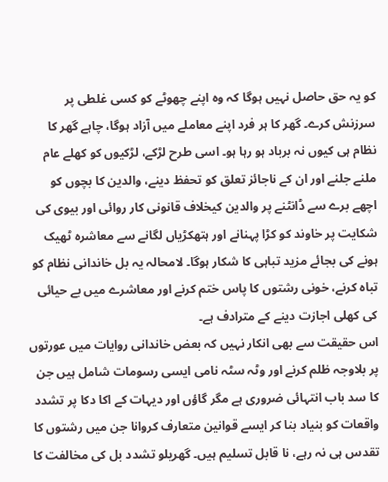کو یہ حق حاصل نہیں ہوگا کہ وہ اپنے چھوٹے کو کسی غلطی پر سرزنش کرے۔ گھر کا ہر فرد اپنے معاملے میں آزاد ہوگا، چاہے گھر کا نظام ہی کیوں نہ برباد ہو رہا ہو۔ اسی طرح لڑکے، لڑکیوں کو کھلے عام ملنے جلنے اور ان کے ناجائز تعلق کو تحفظ دینے، والدین کا بچوں کو اچھے برے سے ڈانٹنے پر والدین کیخلاف قانونی کار روائی اور بیوی کی شکایت پر خاوند کو کڑا پہنانے اور ہتھکڑیاں لگانے سے معاشرہ ٹھیک ہونے کی بجائے مزید تباہی کا شکار ہوگا۔ لامحالہ یہ بل خاندانی نظام کو تباہ کرنے، خونی رشتوں کا پاس ختم کرنے اور معاشرے میں بے حیائی کی کھلی اجازت دینے کے مترادف ہے۔
اس حقیقت سے بھی انکار نہیں کہ بعض خاندانی روایات میں عورتوں پر بلاوجہ ظلم کرنے اور وٹہ سٹہ نامی ایسی رسومات شامل ہیں جن کا سد باب انتہائی ضروری ہے مگر گاؤں اور دیہات کے اکا دکا پر تشدد واقعات کو بنیاد بنا کر ایسے قوانین متعارف کروانا جن میں رشتوں کا تقدس ہی نہ رہے، نا قابل تسلیم ہیں۔ گھریلو تشدد بل کی مخالفت کا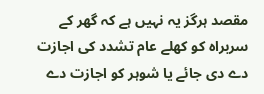مقصد ہرگز یہ نہیں ہے کہ گھر کے سربراہ کو کھلے عام تشدد کی اجازت دے دی جائے یا شوہر کو اجازت دے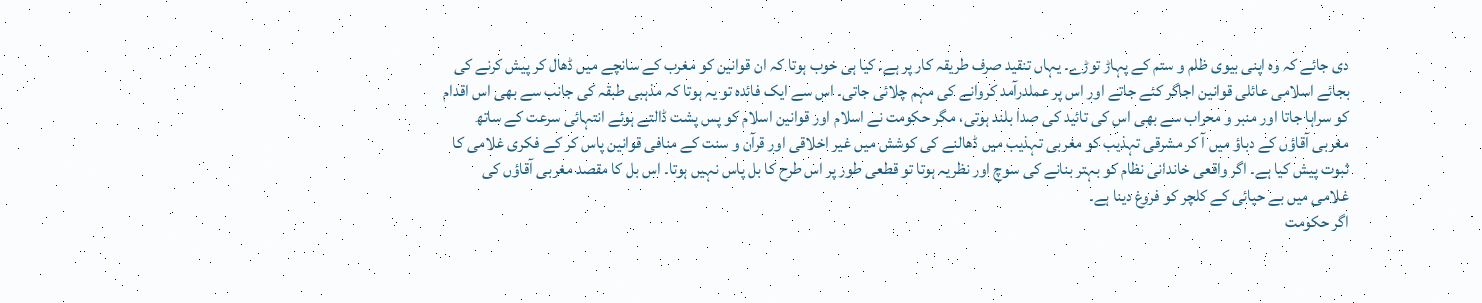دی جائے کہ وہ اپنی بیوی ظلم و ستم کے پہاڑ توڑے۔ یہاں تنقید صرف طریقہ کار پر ہے۔ کیا ہی خوب ہوتا کہ ان قوانین کو مغرب کے سانچے میں ڈھال کر پیش کرنے کی بجائے اسلامی عائلی قوانین اجاگر کئے جاتے اور اس پر عملدرآمد کروانے کی مہم چلائی جاتی۔ اس سے ایک فائدہ تو یہ ہوتا کہ مذہبی طبقہ کی جانب سے بھی اس اقدام کو سراہا جاتا اور منبر و محراب سے بھی اس کی تائید کی صدا بلند ہوتی، مگر حکومت نے اسلام اور قوانین اسلام کو پس پشت ڈالتے ہوئے انتہائی سرعت کے ساتھ مغربی آقاؤں کے دباؤ میں آ کر مشرقی تہذیب کو مغربی تہذیب میں ڈھالنے کی کوشش میں غیر اخلاقی اور قرآن و سنت کے منافی قوانین پاس کر کے فکری غلامی کا ثبوت پیش کیا ہے۔ اگر واقعی خاندانی نظام کو بہتر بنانے کی سوچ اور نظریہ ہوتا تو قطعی طور پر اس طرح کا بل پاس نہیں ہوتا۔ اس بل کا مقصد مغربی آقاؤں کی غلامی میں بے حیائی کے کلچر کو فروغ دینا ہے۔
اگر حکومت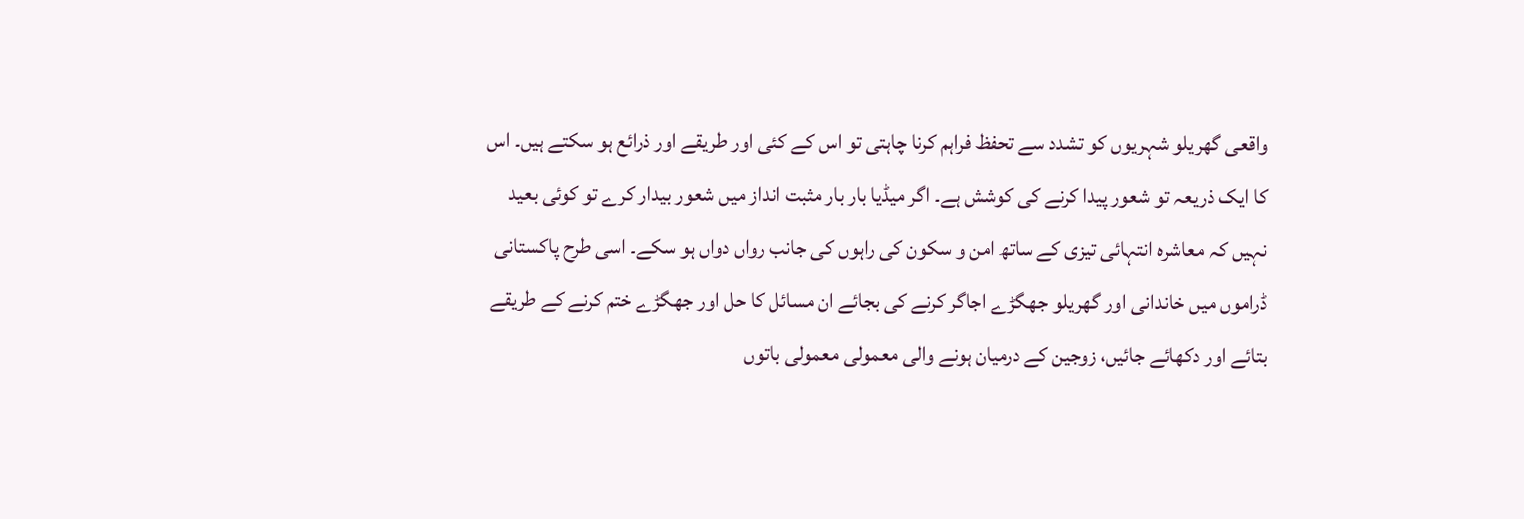واقعی گھریلو شہریوں کو تشدد سے تحفظ فراہم کرنا چاہتی تو اس کے کئی اور طریقے اور ذرائع ہو سکتے ہیں۔ اس کا ایک ذریعہ تو شعور پیدا کرنے کی کوشش ہے۔ اگر میڈیا بار بار مثبت انداز میں شعور بیدار کرے تو کوئی بعید نہیں کہ معاشرہ انتہائی تیزی کے ساتھ امن و سکون کی راہوں کی جانب رواں دواں ہو سکے۔ اسی طرح پاکستانی ڈراموں میں خاندانی اور گھریلو جھگڑے اجاگر کرنے کی بجائے ان مسائل کا حل اور جھگڑے ختم کرنے کے طریقے بتائے اور دکھائے جائیں، زوجین کے درمیان ہونے والی معمولی معمولی باتوں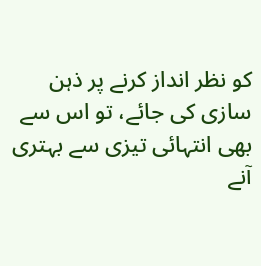کو نظر انداز کرنے پر ذہن سازی کی جائے، تو اس سے بھی انتہائی تیزی سے بہتری آنے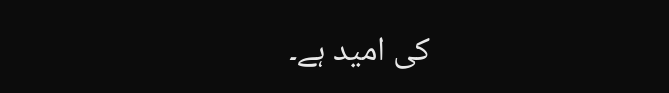کی امید ہے۔